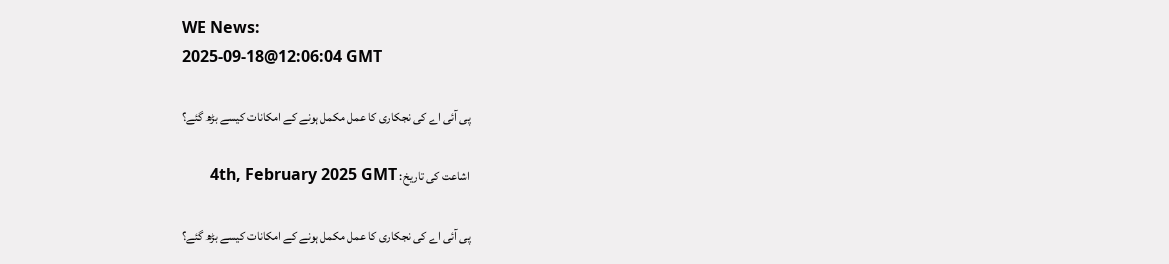WE News:
2025-09-18@12:06:04 GMT

پی آئی اے کی نجکاری کا عمل مکمل ہونے کے امکانات کیسے بڑھ گئے؟

اشاعت کی تاریخ: 4th, February 2025 GMT

پی آئی اے کی نجکاری کا عمل مکمل ہونے کے امکانات کیسے بڑھ گئے؟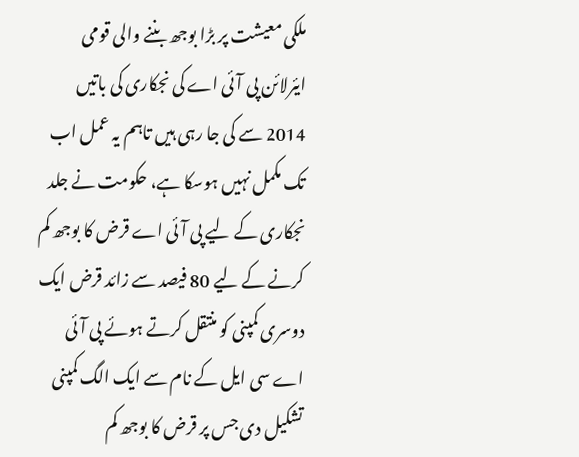ملکی معیشت پر بڑا بوجھ بننے والی قومی ایئرلائن پی آئی اے کی نجکاری کی باتیں 2014 سے کی جا رہی ہیں تاہم یہ عمل اب تک مکمل نہیں ہوسکا ہے، حکومت نے جلد نجکاری کے لیے پی آئی اے قرض کا بوجھ کم کرنے کے لیے 80 فیصد سے زائد قرض ایک دوسری کمپنی کو منتقل کرتے ہوئے پی آئی اے سی ایل کے نام سے ایک الگ کمپنی تشکیل دی جس پر قرض کا بوجھ کم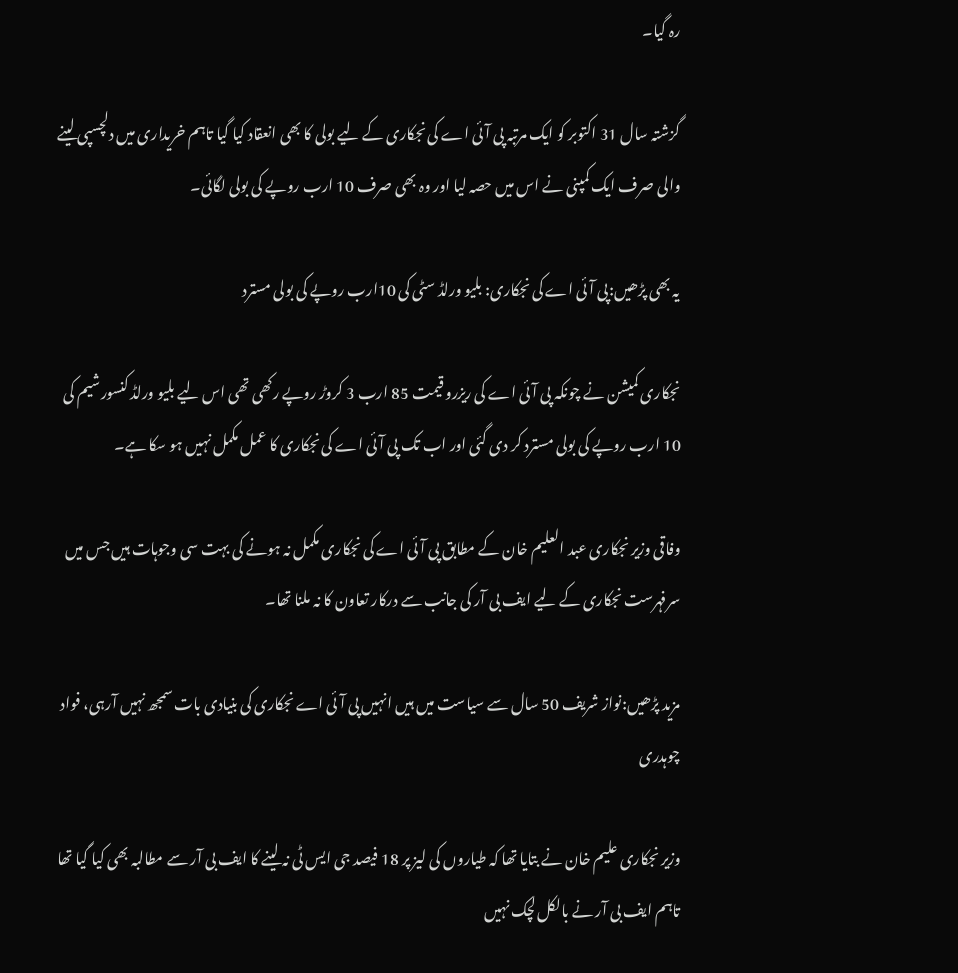رہ گیا۔

گزشتہ سال 31 اکتوبر کو ایک مرتبہ پی آئی اے کی نجکاری کے لیے بولی کا بھی انعقاد کیا گیا تاہم خریداری میں دلچسپی لینے والی صرف ایک کمپنی نے اس میں حصہ لیا اور وہ بھی صرف 10 ارب روپے کی بولی لگائی۔

یہ بھی پڑھیں:پی آئی اے کی نجکاری: بلیو ورلڈ سٹی کی 10ارب روپے کی بولی مسترد

نجکاری کمیشن نے چونکہ پی آئی اے کی ریزرو قیمت 85 ارب 3 کروڑ روپے رکھی تھی اس لیے بلیو ورلڈ کنسورشیم کی 10 ارب روپے کی بولی مسترد کر دی گئی اور اب تک پی آئی اے کی نجکاری کا عمل مکمل نہیں ہو سکا ہے۔

وفاقی وزیر نجکاری عبد العلیم خان کے مطابق پی آئی اے کی نجکاری مکمل نہ ہونے کی بہت سی وجوہات ہیں جس میں سرفہرست نجکاری کے لیے ایف بی آر کی جانب سے درکار تعاون کا نہ ملنا تھا۔

مزید پڑھیں:نواز شریف 50 سال سے سیاست میں ہیں انہیں پی آئی اے نجکاری کی بنیادی بات سمجھ نہیں آرہی، فواد چوہدری

وزیر نجکاری علیم خان نے بتایا تھا کہ طیاروں کی لیز پر 18 فیصد جی ایس ٹی نہ لینے کا ایف بی آر سے مطالبہ بھی کیا گیا تھا تاہم ایف بی آر نے بالکل لچک نہیں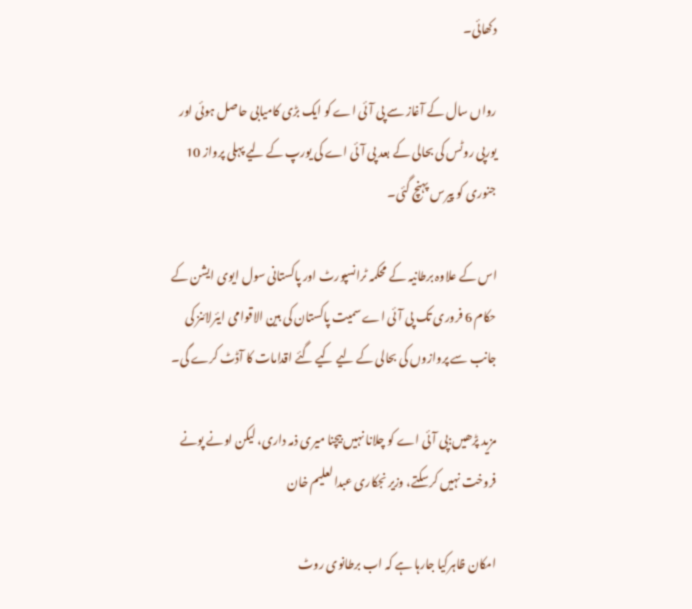دکھائی۔

رواں سال کے آغاز سے پی آئی اے کو ایک بڑی کامیابی حاصل ہوئی اور یورپی روٹس کی بحالی کے بعد پی آئی اے کی یورپ کے لیے پہلی پرواز 10 جنوری کو پیرس پہنچ گئی۔

اس کے علاوہ برطانیہ کے محکمہ ٹرانسپورٹ اور پاکستانی سول ایوی ایشن کے حکام 6 فروری تک پی آئی اے سمیت پاکستان کی بین الاقوامی ایئرلائنز کی جانب سے پروازوں کی بحالی کے لیے کیے گئے اقدامات کا آڈٹ کرے گی۔

مزید پڑھیں:پی آئی اے کو چلانا نہیں بیچنا میری ذمہ داری، لیکن اونے پونے فروخت نہیں کرسکتے، وزیر نجکاری عبدالعلیم خان

امکان ظاہرکیا جارہا ہے کہ اب برطانوی روٹ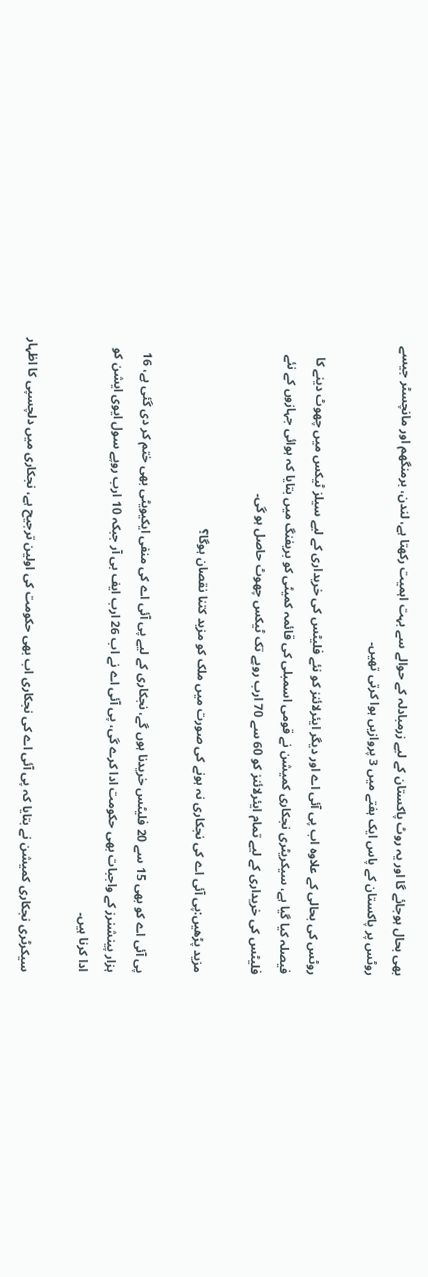بھی بحال ہوجائے گا اور یہ روٹ پاکستان کے لیے زرمبادلہ کے حوالے سے بہت اہمیت رکھتا ہے، لندن، برمنگھم اور مانچسٹر جیسے روٹس پر پاکستان کے پاس ایک ہفتے میں 3 پروازیں ہوا کرتی تھیں۔

روٹس کی بحالی کے علاوہ اب پی آئی اے اور دیگر ایئرلائنز کو نئے فلیٹس کی خریداری کے لیے سیلز ٹیکس میں چھوٹ دینے کا فیصلہ کیا گیا ہے، سیکریٹری نجکاری کمیشن نے قومی اسمبلی کی قائمہ کمیٹی کو بریفنگ میں بتایا کہ ہوائی جہازوں کے نئے فلیٹس کی خریداری کے لیے تمام ایئرلائنز کو 60 سے 70 ارب روپے تک ٹیکس چھوٹ حاصل ہو گی۔

مزید پڑھیں:پی آئی اے کی نجکاری نہ ہونے کی صورت میں ملک کو مزید کتنا نقصان ہوگا؟

پی آئی اے کو بھی 15 سے 20 فلیٹس خریدنا ہوں گے، نجکاری کے لیے پی آئی اے کی منفی ایکیویٹی بھی ختم کر دی گئی ہے، 16 ہزار پینشنرز کے واجبات بھی حکومت ادا کرے گی، پی آئی اے نے اب 26 ارب ایف بی آر جبکہ 10 ارب روپے سول ایوی ایشن کو ادا کرنا ہیں۔

سیکرٹری نجکاری کمیشن نے بتایا کہ پی آئی اے کی نجکاری اب بھی حکومت کی اولین ترجیح ہے، نجکاری میں دلچسپی کا اظہار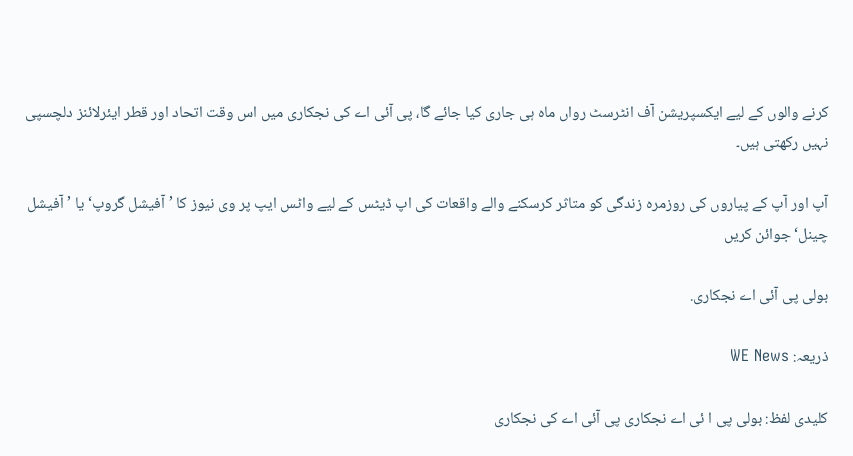کرنے والوں کے لیے ایکسپریشن آف انٹرسٹ رواں ماہ ہی جاری کیا جائے گا، پی آئی اے کی نجکاری میں اس وقت اتحاد اور قطر ایئرلائنز دلچسپی نہیں رکھتی ہیں۔

آپ اور آپ کے پیاروں کی روزمرہ زندگی کو متاثر کرسکنے والے واقعات کی اپ ڈیٹس کے لیے واٹس ایپ پر وی نیوز کا ’آفیشل گروپ‘ یا ’آفیشل چینل‘ جوائن کریں

بولی پی آئی اے نجکاری.

ذریعہ: WE News

کلیدی لفظ: بولی پی ا ئی اے نجکاری پی آئی اے کی نجکاری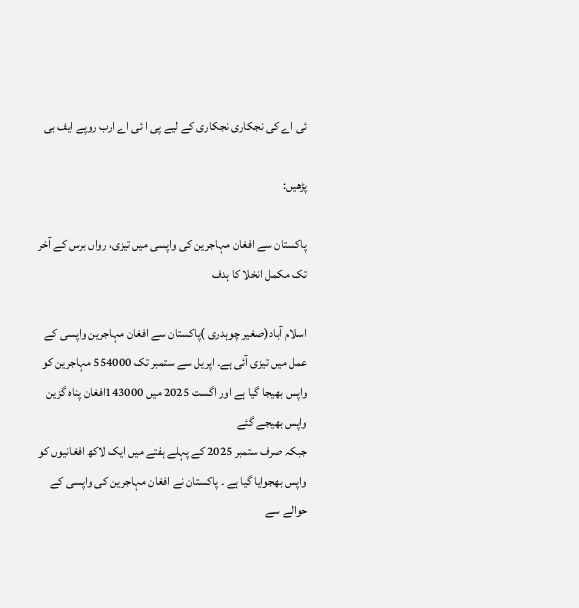ئی اے کی نجکاری نجکاری کے لیے پی ا ئی اے ارب روپے ایف بی

پڑھیں:

پاکستان سے افغان مہاجرین کی واپسی میں تیزی، رواں برس کے آخر تک مکمل انخلا کا ہدف

اسلام آباد(صغیر چوہدری )پاکستان سے افغان مہاجرین واپسی کے عمل میں تیزی آئی ہے۔ اپریل سے ستمبر تک 554000 مہاجرین کو واپس بھیجا گیا ہے اور اگست 2025 میں 143000افغان پناہ گزین واپس بھیجے گئے
جبکہ صرف ستمبر 2025 کے پہلے ہفتے میں ایک لاکھ افغانیوں کو واپس بھجوایا گیا ہے ۔ پاکستان نے افغان مہاجرین کی واپسی کے حوالے سے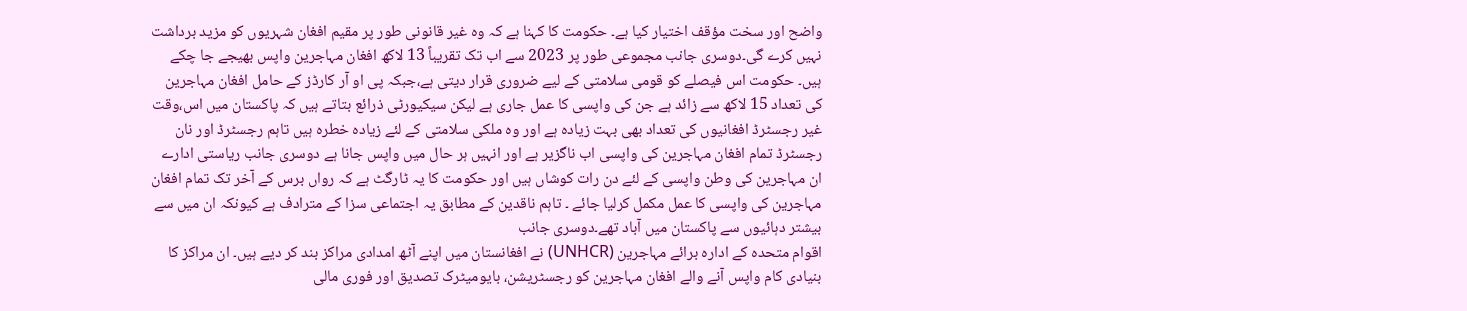واضح اور سخت مؤقف اختیار کیا ہے۔ حکومت کا کہنا ہے کہ وہ غیر قانونی طور پر مقیم افغان شہریوں کو مزید برداشت نہیں کرے گی۔دوسری جانب مجموعی طور پر 2023 سے اب تک تقریباً 13 لاکھ افغان مہاجرین واپس بھیجے جا چکے ہیں۔ حکومت اس فیصلے کو قومی سلامتی کے لیے ضروری قرار دیتی ہے،جبکہ پی او آر کارڈز کے حامل افغان مہاجرین کی تعداد 15 لاکھ سے زائد ہے جن کی واپسی کا عمل جاری ہے لیکن سیکیورٹی ذرائع بتاتے ہیں کہ پاکستان میں اس،وقت غیر رجسٹرڈ افغانیوں کی تعداد بھی بہت زیادہ ہے اور وہ ملکی سلامتی کے لئے زیادہ خطرہ ہیں تاہم رجسٹرڈ اور نان رجسٹرڈ تمام افغان مہاجرین کی واپسی اب ناگزیر ہے اور انہیں ہر حال میں واپس جانا ہے دوسری جانب ریاستی ادارے ان مہاجرین کی وطن واپسی کے لئے دن رات کوشاں ہیں اور حکومت کا یہ ٹارگٹ ہے کہ رواں برس کے آخر تک تمام افغان مہاجرین کی واپسی کا عمل مکمل کرلیا جائے ۔ تاہم ناقدین کے مطابق یہ اجتماعی سزا کے مترادف ہے کیونکہ ان میں سے بیشتر دہائیوں سے پاکستان میں آباد تھے۔دوسری جانب
اقوام متحدہ کے ادارہ برائے مہاجرین (UNHCR) نے افغانستان میں اپنے آٹھ امدادی مراکز بند کر دیے ہیں۔ ان مراکز کا بنیادی کام واپس آنے والے افغان مہاجرین کو رجسٹریشن، بایومیٹرک تصدیق اور فوری مالی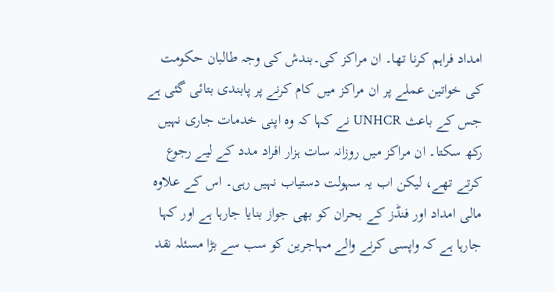امداد فراہم کرنا تھا۔ ان مراکز کی۔بندش کی وجہ طالبان حکومت کی خواتین عملے پر ان مراکز میں کام کرنے پر پابندی بتائی گئی ہے جس کے باعث UNHCR نے کہا کہ وہ اپنی خدمات جاری نہیں رکھ سکتا۔ ان مراکز میں روزانہ سات ہزار افراد مدد کے لیے رجوع کرتے تھے، لیکن اب یہ سہولت دستیاب نہیں رہی۔ اس کے علاوہ مالی امداد اور فنڈز کے بحران کو بھی جواز بنایا جارہا ہے اور کہا جارہا ہے کہ واپسی کرنے والے مہاجرین کو سب سے بڑا مسئلہ نقد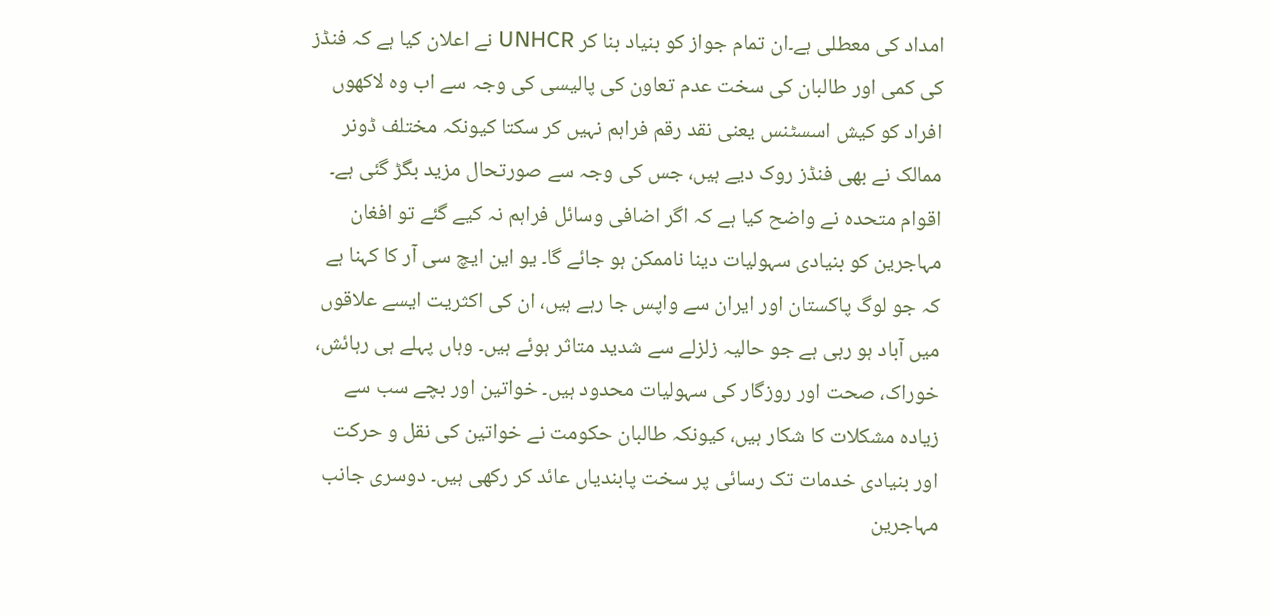امداد کی معطلی ہے۔ان تمام جواز کو بنیاد بنا کر UNHCR نے اعلان کیا ہے کہ فنڈز کی کمی اور طالبان کی سخت عدم تعاون کی پالیسی کی وجہ سے اب وہ لاکھوں افراد کو کیش اسسٹنس یعنی نقد رقم فراہم نہیں کر سکتا کیونکہ مختلف ڈونر ممالک نے بھی فنڈز روک دیے ہیں، جس کی وجہ سے صورتحال مزید بگڑ گئی ہے۔ اقوام متحدہ نے واضح کیا ہے کہ اگر اضافی وسائل فراہم نہ کیے گئے تو افغان مہاجرین کو بنیادی سہولیات دینا ناممکن ہو جائے گا۔ یو این ایچ سی آر کا کہنا ہے کہ جو لوگ پاکستان اور ایران سے واپس جا رہے ہیں، ان کی اکثریت ایسے علاقوں میں آباد ہو رہی ہے جو حالیہ زلزلے سے شدید متاثر ہوئے ہیں۔ وہاں پہلے ہی رہائش، خوراک، صحت اور روزگار کی سہولیات محدود ہیں۔ خواتین اور بچے سب سے زیادہ مشکلات کا شکار ہیں، کیونکہ طالبان حکومت نے خواتین کی نقل و حرکت اور بنیادی خدمات تک رسائی پر سخت پابندیاں عائد کر رکھی ہیں۔ دوسری جانب مہاجرین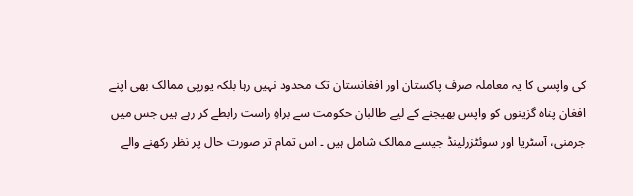کی واپسی کا یہ معاملہ صرف پاکستان اور افغانستان تک محدود نہیں رہا بلکہ یورپی ممالک بھی اپنے افغان پناہ گزینوں کو واپس بھیجنے کے لیے طالبان حکومت سے براہِ راست رابطے کر رہے ہیں جس میں جرمنی، آسٹریا اور سوئٹزرلینڈ جیسے ممالک شامل ہیں ۔ اس تمام تر صورت حال پر نظر رکھنے والے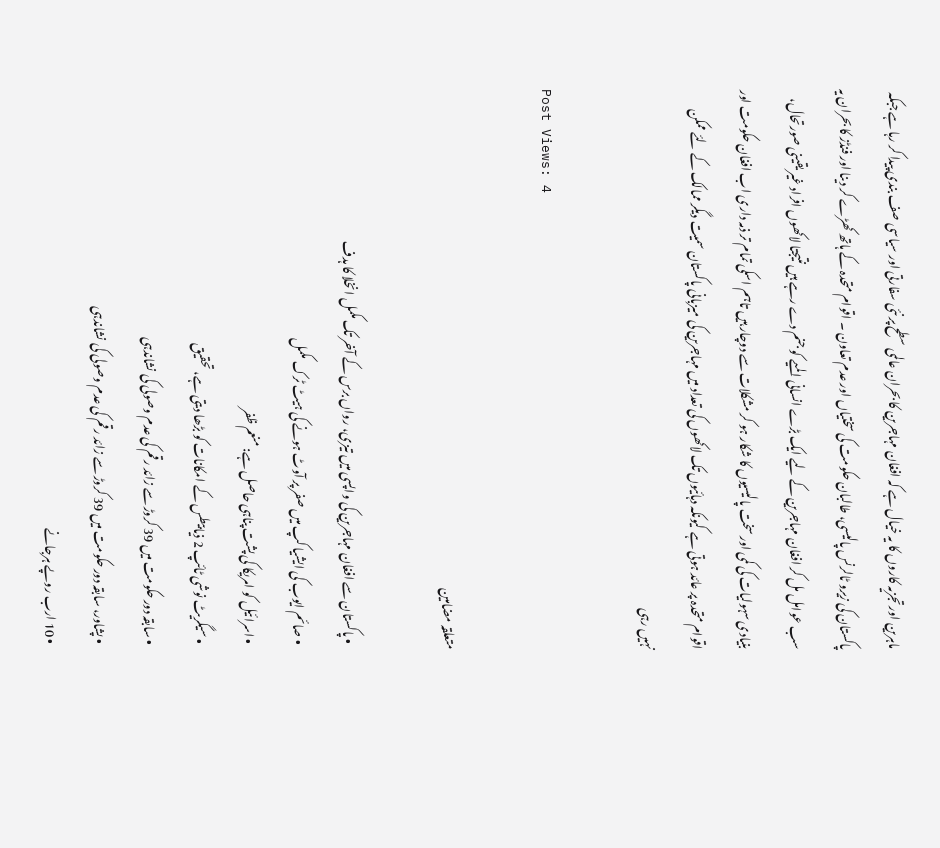ماہرین اور تجزیہ کاروں کا یہ خیال ہے کہ افغان مہاجرین کا بحران عالمی سطح پر نئی سفارتی اور سیاسی صف بندی پیدا کر رہا ہے جبکہ پاکستان کی زیرو ٹالرنس پالیسی، طالبان حکومت کی سختیاں اور عدم تعاون ۔ اقوام متحدہ کے ہاتھ کھڑے کر دینا اور فنڈز کا بحران یہ سب عوامل مل کر افغان مہاجرین کے لیے ایک بڑے انسانی المیے کو جنم دے رہے ہیں نتیجتا لاکھوں افراد غیر یقینی صورتحال، بنیادی سہولیات کی کمی اور سخت پالیسیوں کا شکار ہو کر مشکلات سے دوچار ہیں تاہم اسکی تمام تر ذمہ داری اب افغان حکومت اور اقوام متحدہ پر عائد ہوتی ہے کیونکہ دہائیوں تک لاکھوں کی تعداد میں مہاجرین کی میزبانی پاکستان سمیت دیگر ممالک کے لئے ممکن نہیں رہی

Post Views: 4

متعلقہ مضامین

  • پاکستان سے افغان مہاجرین کی واپسی میں تیزی، رواں برس کے آخر تک مکمل انخلا کا ہدف
  • صائم ایوب کی ایشیا کپ میں صفر پر آوٹ ہونے کی ہیٹ ٹرک مکمل
  • اسرائیل کو امریکا کی پشت پناہی حاصل ہے: منعم ظفر
  • سیگریٹ نوشی ٹائپ 2 ذیابیطس کے امکانات کو بڑھا دیتی ہے، تحقیق
  • سابقہ دور حکومت میں 39 کروڑ سے زائد رقم کی عدم وصولی کی نشاندہی
  • پشاور، سابقہ دور حکومت میں 39 کروڑ سے زائد رقم کی عدم وصولی کی نشاندہی
  • 10 ارب روپے ہرجانے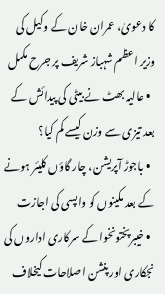کا دعویٰ، عمران خان کے وکیل کی وزیر اعظم شہباز شریف پر جرح مکمل
  • عالیہ بھٹ نے بیٹی کی پیدائش کے بعد تیزی سے وزن کیسے کم کیا؟
  • باجوڑ آپریشن، چار گاؤں کلیئر ہونے کے بعد مکینوں کو واپسی کی اجازت
  • خیبرپختونخوا کے سرکاری اداروں کی نجکاری اور پنشن اصلاحات کیخلاف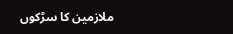ملازمین کا سڑکوں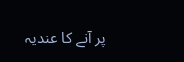پر آنے کا عندیہ